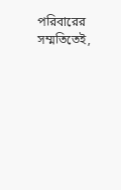পরিবারের সম্মতিতেই,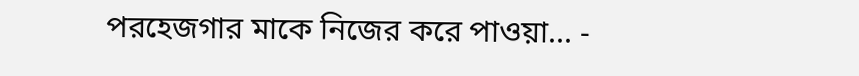পরহেজগার মাকে নিজের করে পাওয়া... -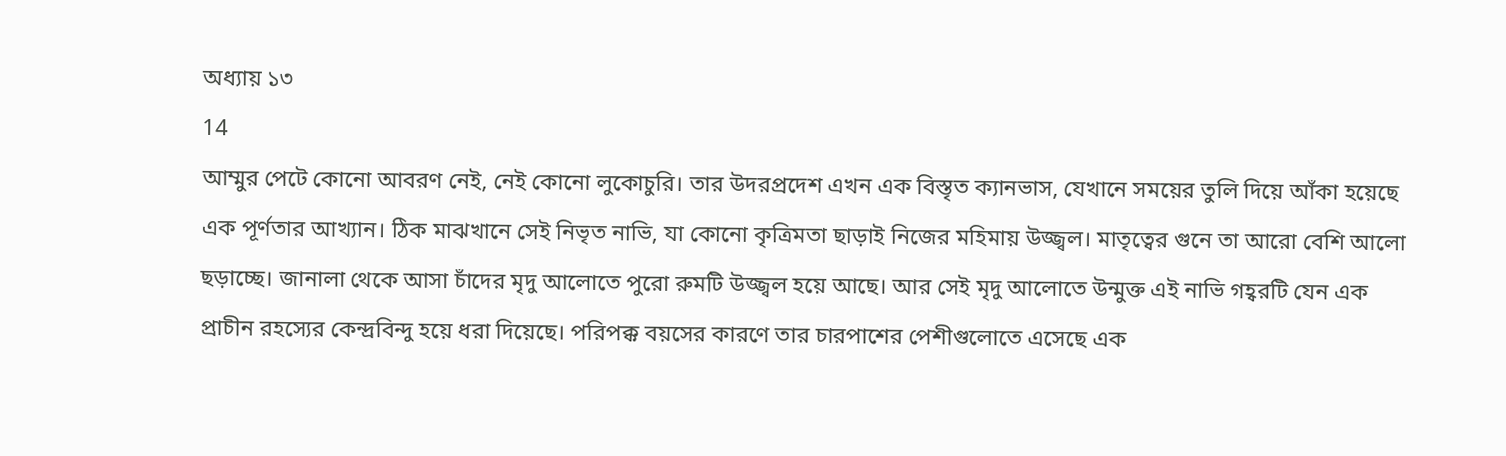অধ্যায় ১৩
14
আম্মুর পেটে কোনো আবরণ নেই, নেই কোনো লুকোচুরি। তার উদরপ্রদেশ এখন এক বিস্তৃত ক্যানভাস, যেখানে সময়ের তুলি দিয়ে আঁকা হয়েছে এক পূর্ণতার আখ্যান। ঠিক মাঝখানে সেই নিভৃত নাভি, যা কোনো কৃত্রিমতা ছাড়াই নিজের মহিমায় উজ্জ্বল। মাতৃত্বের গুনে তা আরো বেশি আলো ছড়াচ্ছে। জানালা থেকে আসা চাঁদের মৃদু আলোতে পুরো রুমটি উজ্জ্বল হয়ে আছে। আর সেই মৃদু আলোতে উন্মুক্ত এই নাভি গহ্বরটি যেন এক প্রাচীন রহস্যের কেন্দ্রবিন্দু হয়ে ধরা দিয়েছে। পরিপক্ক বয়সের কারণে তার চারপাশের পেশীগুলোতে এসেছে এক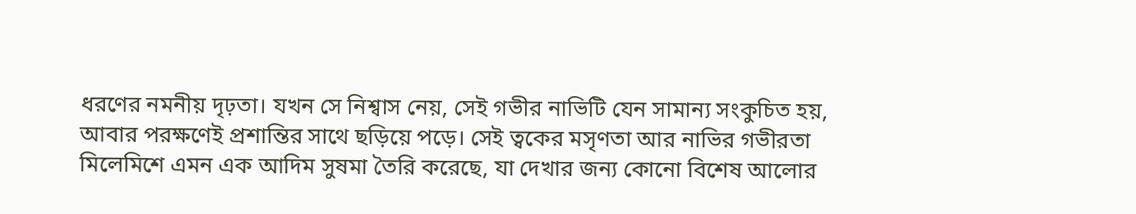ধরণের নমনীয় দৃঢ়তা। যখন সে নিশ্বাস নেয়, সেই গভীর নাভিটি যেন সামান্য সংকুচিত হয়, আবার পরক্ষণেই প্রশান্তির সাথে ছড়িয়ে পড়ে। সেই ত্বকের মসৃণতা আর নাভির গভীরতা মিলেমিশে এমন এক আদিম সুষমা তৈরি করেছে, যা দেখার জন্য কোনো বিশেষ আলোর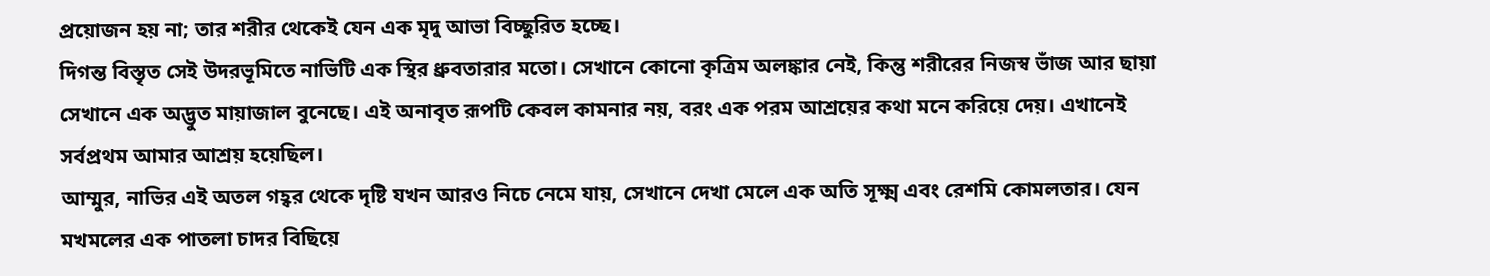প্রয়োজন হয় না; তার শরীর থেকেই যেন এক মৃদু আভা বিচ্ছুরিত হচ্ছে।
দিগন্ত বিস্তৃত সেই উদরভূমিতে নাভিটি এক স্থির ধ্রুবতারার মতো। সেখানে কোনো কৃত্রিম অলঙ্কার নেই, কিন্তু শরীরের নিজস্ব ভাঁজ আর ছায়া সেখানে এক অদ্ভুত মায়াজাল বুনেছে। এই অনাবৃত রূপটি কেবল কামনার নয়, বরং এক পরম আশ্রয়ের কথা মনে করিয়ে দেয়। এখানেই সর্বপ্রথম আমার আশ্রয় হয়েছিল।
আম্মুর, নাভির এই অতল গহ্বর থেকে দৃষ্টি যখন আরও নিচে নেমে যায়, সেখানে দেখা মেলে এক অতি সূক্ষ্ম এবং রেশমি কোমলতার। যেন মখমলের এক পাতলা চাদর বিছিয়ে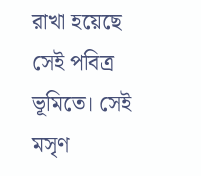রাখা হয়েছে সেই পবিত্র ভূমিতে। সেই মসৃণ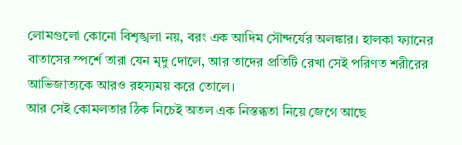লোমগুলো কোনো বিশৃঙ্খলা নয়, বরং এক আদিম সৌন্দর্যের অলঙ্কার। হালকা ফ্যানের বাতাসের স্পর্শে তারা যেন মৃদু দোলে, আর তাদের প্রতিটি রেখা সেই পরিণত শরীরের আভিজাত্যকে আরও রহস্যময় করে তোলে।
আর সেই কোমলতার ঠিক নিচেই অতল এক নিস্তব্ধতা নিয়ে জেগে আছে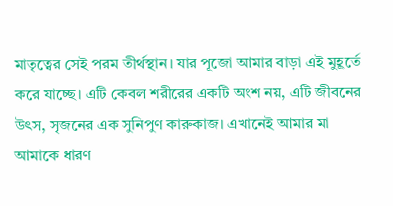মাতৃত্বের সেই পরম তীর্থস্থান। যার পূজো আমার বাড়া এই মুহূর্তে করে যাচ্ছে। এটি কেবল শরীরের একটি অংশ নয়, এটি জীবনের উৎস, সৃজনের এক সুনিপুণ কারুকাজ। এখানেই আমার মা আমাকে ধারণ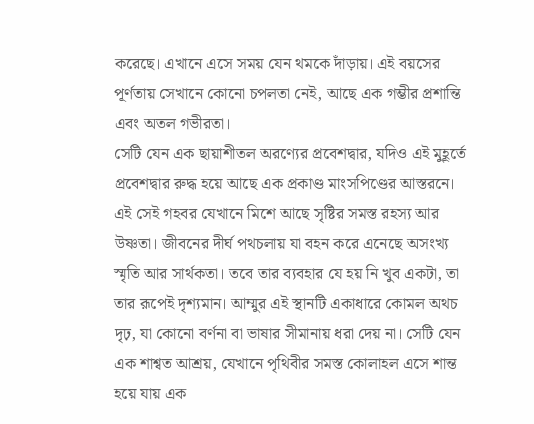করেছে। এখানে এসে সময় যেন থমকে দাঁড়ায়। এই বয়সের পূর্ণতায় সেখানে কোনো চপলতা নেই, আছে এক গম্ভীর প্রশান্তি এবং অতল গভীরতা।
সেটি যেন এক ছায়াশীতল অরণ্যের প্রবেশদ্বার, যদিও এই মুহূর্তে প্রবেশদ্বার রুদ্ধ হয়ে আছে এক প্রকাণ্ড মাংসপিণ্ডের আস্তরনে। এই সেই গহবর যেখানে মিশে আছে সৃষ্টির সমস্ত রহস্য আর উষ্ণতা। জীবনের দীর্ঘ পথচলায় যা বহন করে এনেছে অসংখ্য স্মৃতি আর সার্থকতা। তবে তার ব্যবহার যে হয় নি খুব একটা, তা তার রূপেই দৃশ্যমান। আম্মুর এই স্থানটি একাধারে কোমল অথচ দৃঢ়, যা কোনো বর্ণনা বা ভাষার সীমানায় ধরা দেয় না। সেটি যেন এক শাশ্বত আশ্রয়, যেখানে পৃথিবীর সমস্ত কোলাহল এসে শান্ত হয়ে যায় এক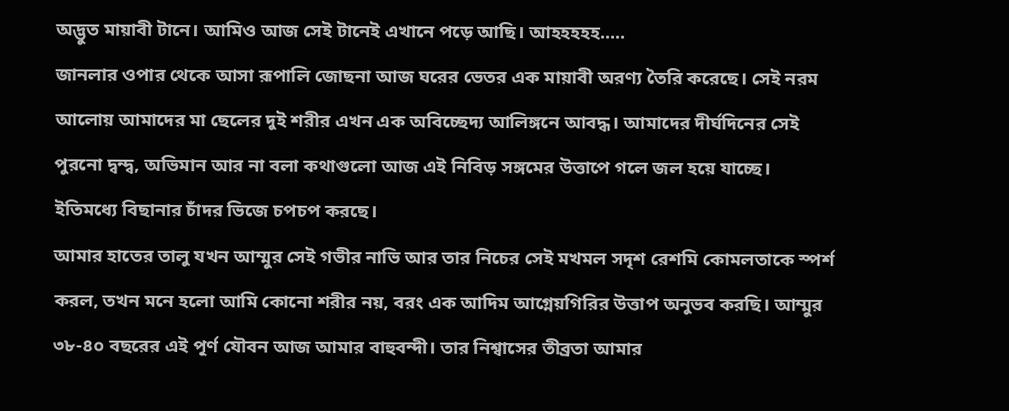অদ্ভুত মায়াবী টানে। আমিও আজ সেই টানেই এখানে পড়ে আছি। আহহহহহ.....
জানলার ওপার থেকে আসা রূপালি জোছনা আজ ঘরের ভেতর এক মায়াবী অরণ্য তৈরি করেছে। সেই নরম আলোয় আমাদের মা ছেলের দুই শরীর এখন এক অবিচ্ছেদ্য আলিঙ্গনে আবদ্ধ। আমাদের দীর্ঘদিনের সেই পুরনো দ্বন্দ্ব, অভিমান আর না বলা কথাগুলো আজ এই নিবিড় সঙ্গমের উত্তাপে গলে জল হয়ে যাচ্ছে। ইতিমধ্যে বিছানার চাঁদর ভিজে চপচপ করছে।
আমার হাতের তালু যখন আম্মুর সেই গভীর নাভি আর তার নিচের সেই মখমল সদৃশ রেশমি কোমলতাকে স্পর্শ করল, তখন মনে হলো আমি কোনো শরীর নয়, বরং এক আদিম আগ্নেয়গিরির উত্তাপ অনুভব করছি। আম্মুর ৩৮-৪০ বছরের এই পূর্ণ যৌবন আজ আমার বাহুবন্দী। তার নিশ্বাসের তীব্রতা আমার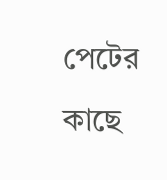পেটের কাছে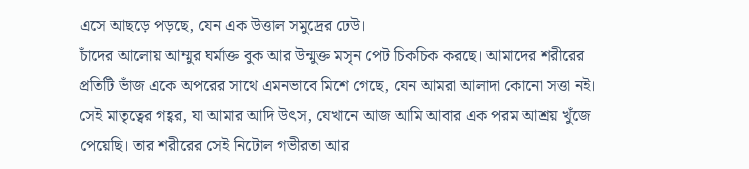এসে আছড়ে পড়ছে, যেন এক উত্তাল সমুদ্রের ঢেউ।
চাঁদের আলোয় আম্মুর ঘর্মাক্ত বুক আর উন্মুক্ত মসৃন পেট চিকচিক করছে। আমাদের শরীরের প্রতিটি ভাঁজ একে অপরের সাথে এমনভাবে মিশে গেছে, যেন আমরা আলাদা কোনো সত্তা নই। সেই মাতৃত্বের গহ্বর, যা আমার আদি উৎস, যেখানে আজ আমি আবার এক পরম আশ্রয় খুঁজে পেয়েছি। তার শরীরের সেই নিটোল গভীরতা আর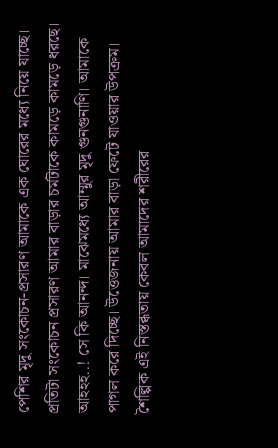পেশির মৃদু সংকোচন-প্রসারণ আমাকে এক ঘোরের মধ্যে নিয়ে যাচ্ছে। প্রতিটা সংকোচন প্রসারণ আমার বাড়ার চর্মটাকে কামড়ে কামড়ে ধরছে। আহহহ..! সে কি আনন্দ। মাঝেমধ্যে আম্মুর মৃদু গুনগুনাণি। আমাকে পাগল করে দিচ্ছে। উত্তেজনায় আমার বাড়া ফেটে যাওয়ার উপক্রম। শৈল্পিক এই নিস্তব্ধতায় কেবল আমাদের শরীরের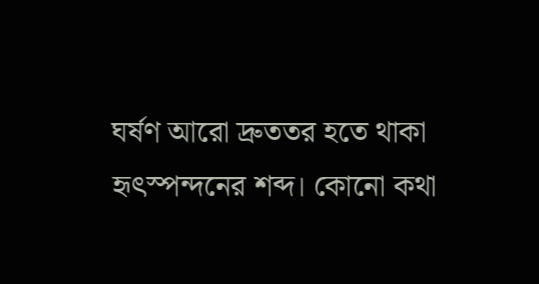ঘর্ষণ আরো দ্রুততর হতে থাকা হৃৎস্পন্দনের শব্দ। কোনো কথা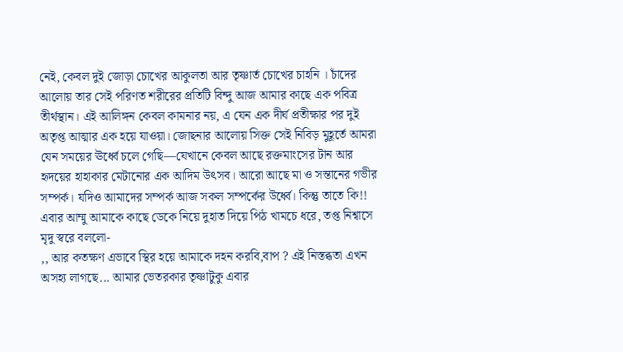নেই, কেবল দুই জোড়া চোখের আকুলতা আর তৃষ্ণার্ত চোখের চাহনি । চাঁদের আলোয় তার সেই পরিণত শরীরের প্রতিটি বিন্দু আজ আমার কাছে এক পবিত্র তীর্থস্থান। এই আলিঙ্গন কেবল কামনার নয়, এ যেন এক দীর্ঘ প্রতীক্ষার পর দুই অতৃপ্ত আত্মার এক হয়ে যাওয়া। জোছনার আলোয় সিক্ত সেই নিবিড় মুহূর্তে আমরা যেন সময়ের ঊর্ধ্বে চলে গেছি—যেখানে কেবল আছে রক্তমাংসের টান আর হৃদয়ের হাহাকার মেটানোর এক আদিম উৎসব। আরো আছে মা ও সন্তানের গভীর সম্পর্ক। যদিও আমাদের সম্পর্ক আজ সকল সম্পর্কের উর্ধ্বে। কিন্তু তাতে কি!!
এবার আম্মু আমাকে কাছে ডেকে নিয়ে দুহাত দিয়ে পিঠ খামচে ধরে, তপ্ত নিশ্বাসে মৃদু স্বরে বললো-
,, আর কতক্ষণ এভাবে স্থির হয়ে আমাকে দহন করবি,বাপ ? এই নিস্তব্ধতা এখন অসহ্য লাগছে... আমার ভেতরকার তৃষ্ণাটুকু এবার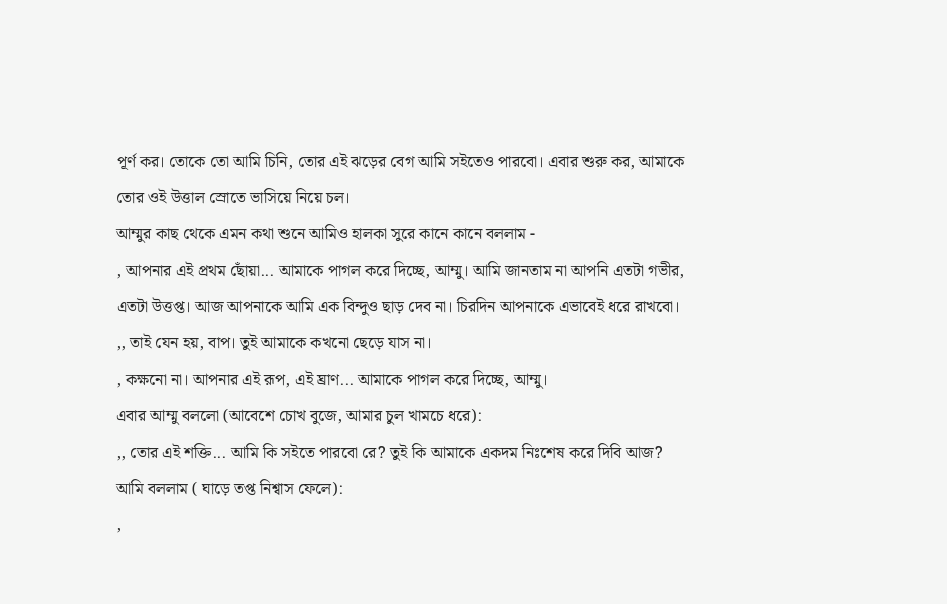পূর্ণ কর। তোকে তো আমি চিনি, তোর এই ঝড়ের বেগ আমি সইতেও পারবো। এবার শুরু কর, আমাকে তোর ওই উত্তাল স্রোতে ভাসিয়ে নিয়ে চল।
আম্মুর কাছ থেকে এমন কথা শুনে আমিও হালকা সুরে কানে কানে বললাম -
, আপনার এই প্রথম ছোঁয়া... আমাকে পাগল করে দিচ্ছে, আম্মু। আমি জানতাম না আপনি এতটা গভীর, এতটা উত্তপ্ত। আজ আপনাকে আমি এক বিন্দুও ছাড় দেব না। চিরদিন আপনাকে এভাবেই ধরে রাখবো।
,, তাই যেন হয়, বাপ। তুই আমাকে কখনো ছেড়ে যাস না।
, কক্ষনো না। আপনার এই রূপ, এই ঘ্রাণ... আমাকে পাগল করে দিচ্ছে, আম্মু।
এবার আম্মু বললো (আবেশে চোখ বুজে, আমার চুল খামচে ধরে):
,, তোর এই শক্তি... আমি কি সইতে পারবো রে? তুই কি আমাকে একদম নিঃশেষ করে দিবি আজ?
আমি বললাম ( ঘাড়ে তপ্ত নিশ্বাস ফেলে):
,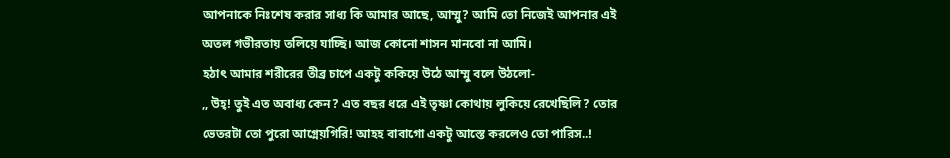আপনাকে নিঃশেষ করার সাধ্য কি আমার আছে, আম্মু? আমি তো নিজেই আপনার এই অতল গভীরতায় তলিয়ে যাচ্ছি। আজ কোনো শাসন মানবো না আমি।
হঠাৎ আমার শরীরের তীব্র চাপে একটু ককিয়ে উঠে আম্মু বলে উঠলো-
,, উহ্! তুই এত অবাধ্য কেন? এত বছর ধরে এই তৃষ্ণা কোথায় লুকিয়ে রেখেছিলি? তোর ভেতরটা তো পুরো আগ্নেয়গিরি! আহহ বাবাগো একটু আস্তে করলেও তো পারিস..!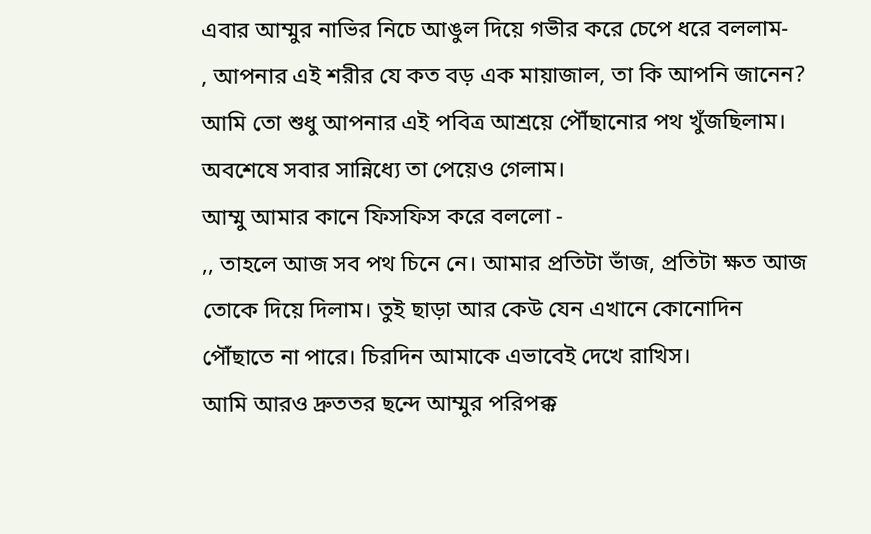এবার আম্মুর নাভির নিচে আঙুল দিয়ে গভীর করে চেপে ধরে বললাম-
, আপনার এই শরীর যে কত বড় এক মায়াজাল, তা কি আপনি জানেন? আমি তো শুধু আপনার এই পবিত্র আশ্রয়ে পৌঁছানোর পথ খুঁজছিলাম। অবশেষে সবার সান্নিধ্যে তা পেয়েও গেলাম।
আম্মু আমার কানে ফিসফিস করে বললো -
,, তাহলে আজ সব পথ চিনে নে। আমার প্রতিটা ভাঁজ, প্রতিটা ক্ষত আজ তোকে দিয়ে দিলাম। তুই ছাড়া আর কেউ যেন এখানে কোনোদিন পৌঁছাতে না পারে। চিরদিন আমাকে এভাবেই দেখে রাখিস।
আমি আরও দ্রুততর ছন্দে আম্মুর পরিপক্ক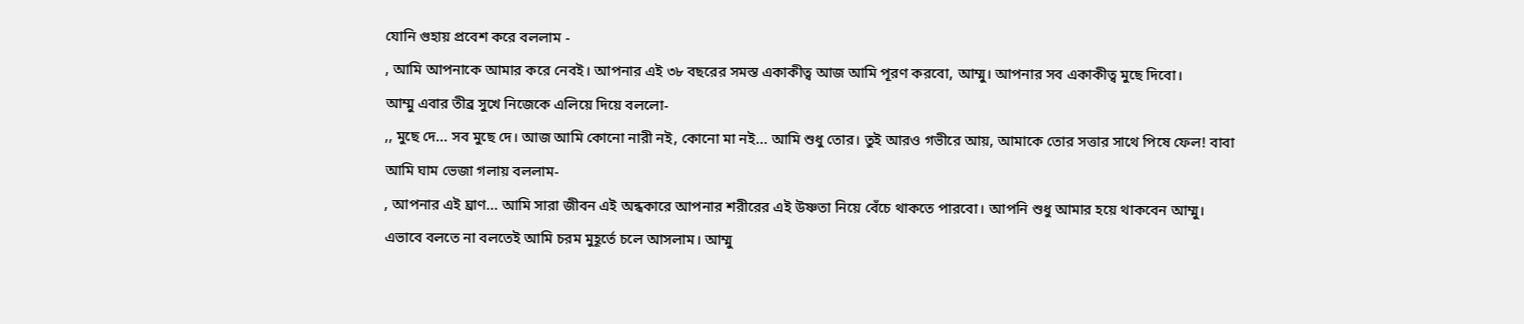যোনি গুহায় প্রবেশ করে বললাম -
, আমি আপনাকে আমার করে নেবই। আপনার এই ৩৮ বছরের সমস্ত একাকীত্ব আজ আমি পূরণ করবো, আম্মু। আপনার সব একাকীত্ব মুছে দিবো।
আম্মু এবার তীব্র সুখে নিজেকে এলিয়ে দিয়ে বললো-
,, মুছে দে... সব মুছে দে। আজ আমি কোনো নারী নই, কোনো মা নই... আমি শুধু তোর। তুই আরও গভীরে আয়, আমাকে তোর সত্তার সাথে পিষে ফেল! বাবা
আমি ঘাম ভেজা গলায় বললাম-
, আপনার এই ঘ্রাণ... আমি সারা জীবন এই অন্ধকারে আপনার শরীরের এই উষ্ণতা নিয়ে বেঁচে থাকতে পারবো। আপনি শুধু আমার হয়ে থাকবেন আম্মু।
এভাবে বলতে না বলতেই আমি চরম মুহূর্তে চলে আসলাম। আম্মু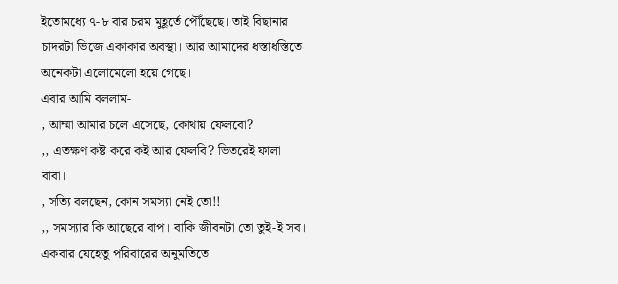ইতোমধ্যে ৭-৮ বার চরম মুহূর্তে পৌঁছেছে। তাই বিছানার চাদরটা ভিজে একাকার অবস্থা। আর আমাদের ধস্তাধস্তিতে অনেকটা এলোমেলো হয়ে গেছে।
এবার আমি বললাম-
, আম্মা আমার চলে এসেছে, কোথায় ফেলবো?
,, এতক্ষণ কষ্ট করে কই আর ফেলবি? ভিতরেই ফালা বাবা।
, সত্যি বলছেন, কোন সমস্যা নেই তো!!
,, সমস্যার কি আছেরে বাপ। বাকি জীবনটা তো তুই-ই সব। একবার যেহেতু পরিবারের অনুমতিতে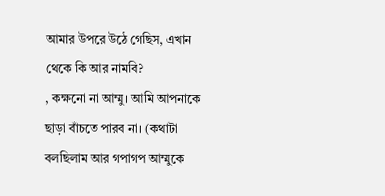আমার উপরে উঠে গেছিস, এখান থেকে কি আর নামবি?
, কক্ষনো না আম্মু। আমি আপনাকে ছাড়া বাঁচতে পারব না। (কথাটা বলছিলাম আর গপাগপ আম্মুকে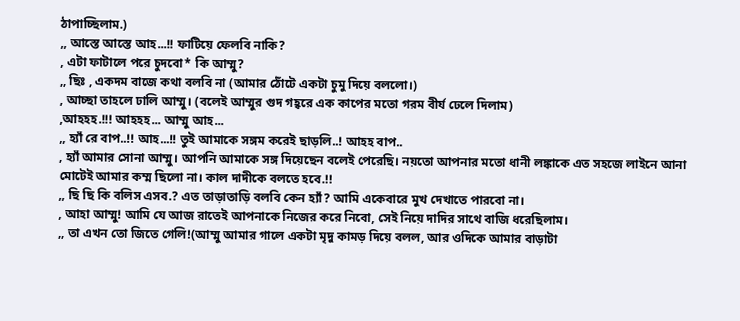ঠাপাচ্ছিলাম.)
,, আস্তে আস্তে আহ...!! ফাটিয়ে ফেলবি নাকি?
, এটা ফাটালে পরে চুদবো* কি আম্মু?
,, ছিঃ , একদম বাজে কথা বলবি না (আমার ঠোঁটে একটা চুমু দিয়ে বললো।)
, আচ্ছা তাহলে ঢালি আম্মু। (বলেই আম্মুর গুদ গহ্বরে এক কাপের মতো গরম বীর্য ঢেলে দিলাম)
,আহহহ.!!! আহহহ... আম্মু আহ...
,, হ্যাঁ রে বাপ..!! আহ...!! তুই আমাকে সঙ্গম করেই ছাড়লি..! আহহ বাপ..
, হ্যাঁ আমার সোনা আম্মু। আপনি আমাকে সঙ্গ দিয়েছেন বলেই পেরেছি। নয়তো আপনার মতো ধানী লঙ্কাকে এত সহজে লাইনে আনা মোটেই আমার কম্ম ছিলো না। কাল দাদীকে বলতে হবে.!!
,, ছি ছি কি বলিস এসব.? এত তাড়াতাড়ি বলবি কেন হ্যাঁ? আমি একেবারে মুখ দেখাতে পারবো না।
, আহা আম্মু! আমি যে আজ রাতেই আপনাকে নিজের করে নিবো, সেই নিয়ে দাদির সাথে বাজি ধরেছিলাম।
,, তা এখন তো জিতে গেলি!(আম্মু আমার গালে একটা মৃদু কামড় দিয়ে বলল, আর ওদিকে আমার বাড়াটা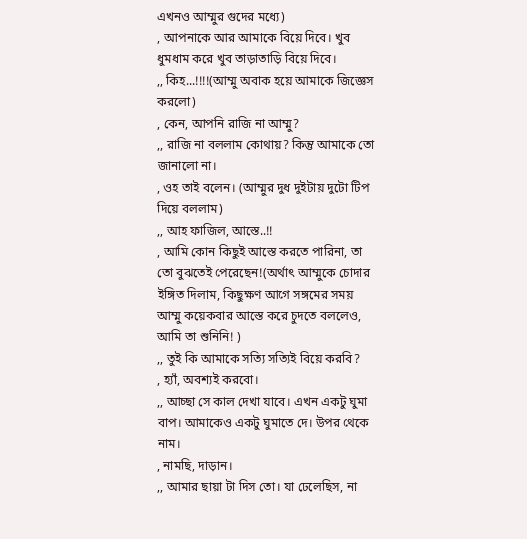এখনও আম্মুর গুদের মধ্যে)
, আপনাকে আর আমাকে বিয়ে দিবে। খুব ধুমধাম করে খুব তাড়াতাড়ি বিয়ে দিবে।
,, কিহ...!!!!(আম্মু অবাক হয়ে আমাকে জিজ্ঞেস করলো)
, কেন, আপনি রাজি না আম্মু?
,, রাজি না বললাম কোথায়? কিন্তু আমাকে তো জানালো না।
, ওহ তাই বলেন। (আম্মুর দুধ দুইটায় দুটো টিপ দিয়ে বললাম)
,, আহ ফাজিল, আস্তে..!!
, আমি কোন কিছুই আস্তে করতে পারিনা, তা তো বুঝতেই পেরেছেন!(অর্থাৎ আম্মুকে চোদার ইঙ্গিত দিলাম, কিছুক্ষণ আগে সঙ্গমের সময় আম্মু কয়েকবার আস্তে করে চুদতে বললেও, আমি তা শুনিনি! )
,, তুই কি আমাকে সত্যি সত্যিই বিয়ে করবি?
, হ্যাঁ, অবশ্যই করবো।
,, আচ্ছা সে কাল দেখা যাবে। এখন একটু ঘুমা বাপ। আমাকেও একটু ঘুমাতে দে। উপর থেকে নাম।
, নামছি, দাড়ান।
,, আমার ছায়া টা দিস তো। যা ঢেলেছিস, না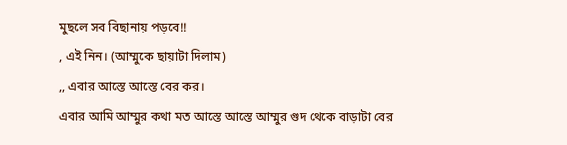মুছলে সব বিছানায় পড়বে!!
, এই নিন। (আম্মুকে ছায়াটা দিলাম)
,, এবার আস্তে আস্তে বের কর।
এবার আমি আম্মুর কথা মত আস্তে আস্তে আম্মুর গুদ থেকে বাড়াটা বের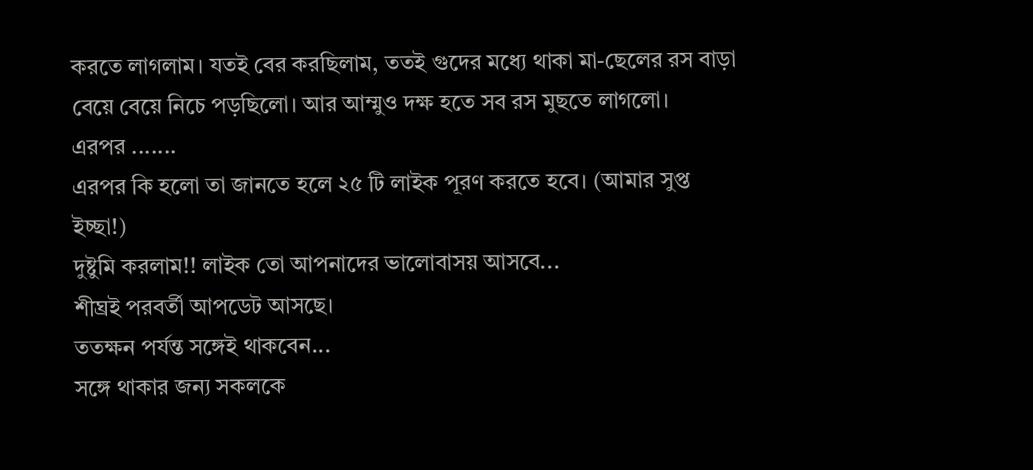করতে লাগলাম। যতই বের করছিলাম, ততই গুদের মধ্যে থাকা মা-ছেলের রস বাড়া বেয়ে বেয়ে নিচে পড়ছিলো। আর আম্মুও দক্ষ হতে সব রস মুছতে লাগলো।
এরপর .......
এরপর কি হলো তা জানতে হলে ২৫ টি লাইক পূরণ করতে হবে। (আমার সুপ্ত ইচ্ছা!)
দুষ্টুমি করলাম!! লাইক তো আপনাদের ভালোবাসয় আসবে...
শীঘ্রই পরবর্তী আপডেট আসছে।
ততক্ষন পর্যন্ত সঙ্গেই থাকবেন...
সঙ্গে থাকার জন্য সকলকে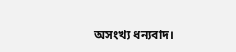অসংখ্য ধন্যবাদ।